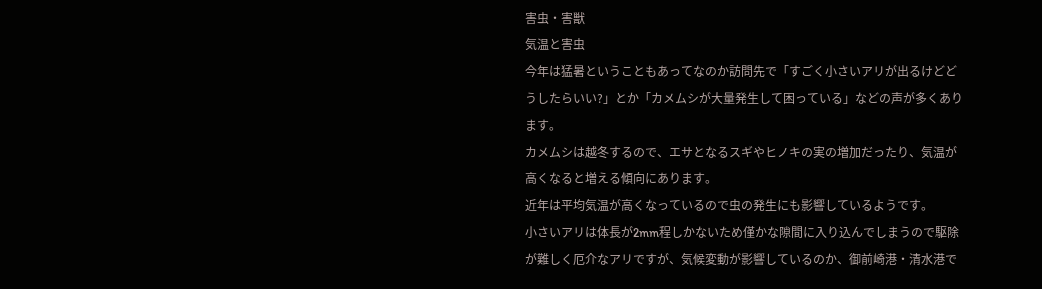害虫・害獣
気温と害虫
今年は猛暑ということもあってなのか訪問先で「すごく小さいアリが出るけどどうしたらいい?」とか「カメムシが大量発生して困っている」などの声が多くあります。
カメムシは越冬するので、エサとなるスギやヒノキの実の増加だったり、気温が高くなると増える傾向にあります。
近年は平均気温が高くなっているので虫の発生にも影響しているようです。
小さいアリは体長が2mm程しかないため僅かな隙間に入り込んでしまうので駆除が難しく厄介なアリですが、気候変動が影響しているのか、御前崎港・清水港で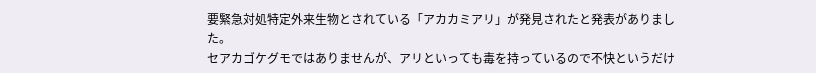要緊急対処特定外来生物とされている「アカカミアリ」が発見されたと発表がありました。
セアカゴケグモではありませんが、アリといっても毒を持っているので不快というだけ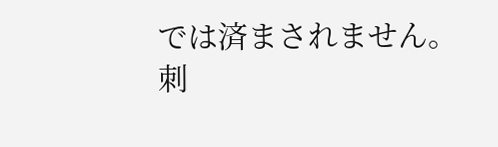では済まされません。
刺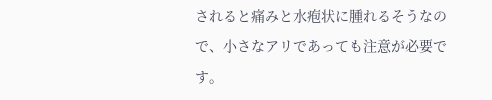されると痛みと水疱状に腫れるそうなので、小さなアリであっても注意が必要です。